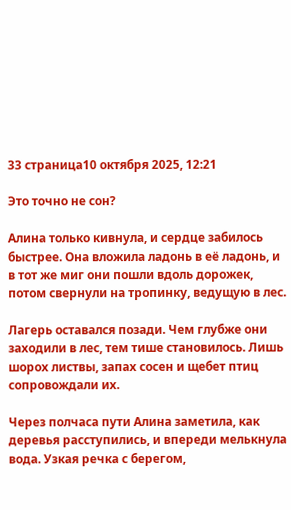33 страница10 октября 2025, 12:21

Это точно не сон?

Алина только кивнула, и сердце забилось быстрее. Она вложила ладонь в её ладонь, и в тот же миг они пошли вдоль дорожек, потом свернули на тропинку, ведущую в лес.

Лагерь оставался позади. Чем глубже они заходили в лес, тем тише становилось. Лишь шорох листвы, запах сосен и щебет птиц сопровождали их.

Через полчаса пути Алина заметила, как деревья расступились, и впереди мелькнула вода. Узкая речка с берегом,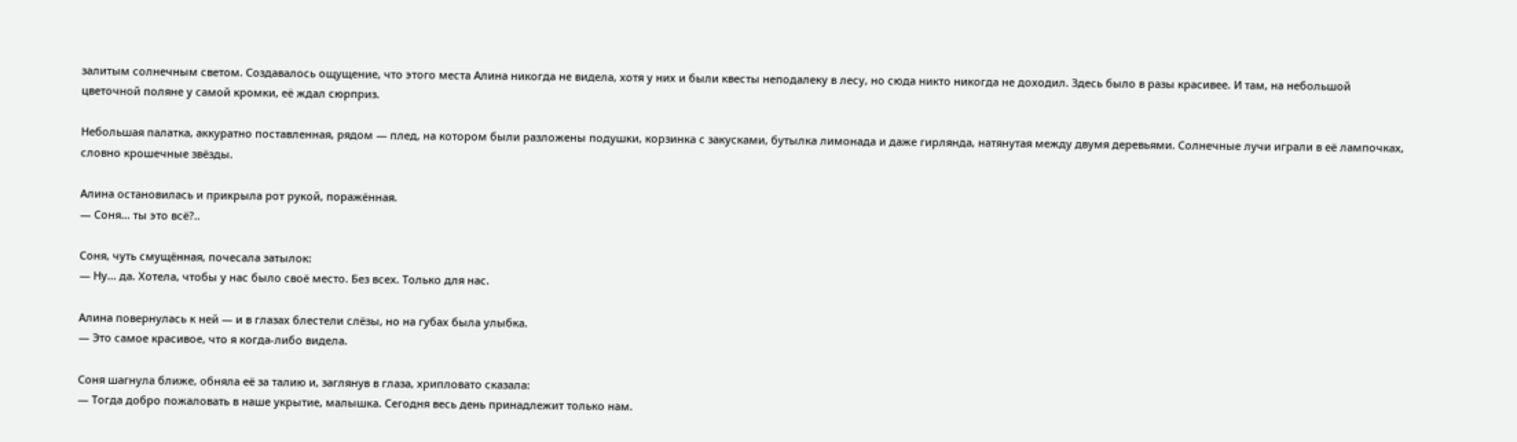залитым солнечным светом. Создавалось ощущение, что этого места Алина никогда не видела, хотя у них и были квесты неподалеку в лесу, но сюда никто никогда не доходил. Здесь было в разы красивее. И там, на небольшой цветочной поляне у самой кромки, её ждал сюрприз.

Небольшая палатка, аккуратно поставленная, рядом — плед, на котором были разложены подушки, корзинка с закусками, бутылка лимонада и даже гирлянда, натянутая между двумя деревьями. Солнечные лучи играли в её лампочках, словно крошечные звёзды.

Алина остановилась и прикрыла рот рукой, поражённая.
— Соня... ты это всё?..

Соня, чуть смущённая, почесала затылок:
— Ну... да. Хотела, чтобы у нас было своё место. Без всех. Только для нас.

Алина повернулась к ней — и в глазах блестели слёзы, но на губах была улыбка.
— Это самое красивое, что я когда-либо видела.

Соня шагнула ближе, обняла её за талию и, заглянув в глаза, хрипловато сказала:
— Тогда добро пожаловать в наше укрытие, малышка. Сегодня весь день принадлежит только нам.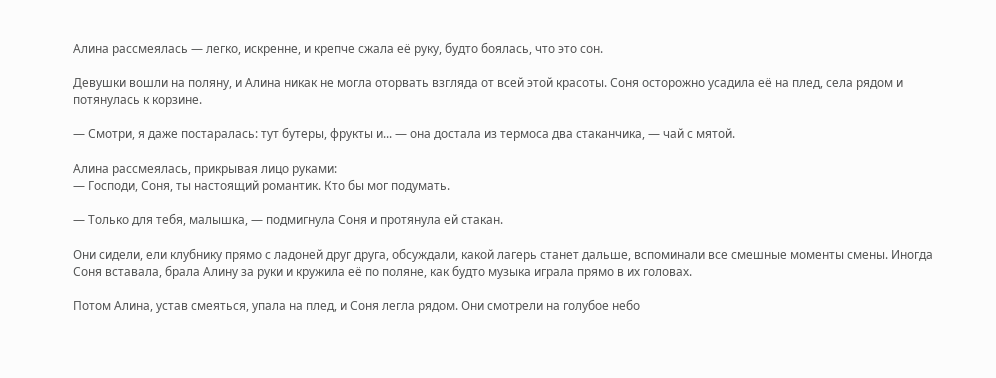Алина рассмеялась — легко, искренне, и крепче сжала её руку, будто боялась, что это сон.

Девушки вошли на поляну, и Алина никак не могла оторвать взгляда от всей этой красоты. Соня осторожно усадила её на плед, села рядом и потянулась к корзине.

— Смотри, я даже постаралась: тут бутеры, фрукты и... — она достала из термоса два стаканчика, — чай с мятой.

Алина рассмеялась, прикрывая лицо руками:
— Господи, Соня, ты настоящий романтик. Кто бы мог подумать.

— Только для тебя, малышка, — подмигнула Соня и протянула ей стакан.

Они сидели, ели клубнику прямо с ладоней друг друга, обсуждали, какой лагерь станет дальше, вспоминали все смешные моменты смены. Иногда Соня вставала, брала Алину за руки и кружила её по поляне, как будто музыка играла прямо в их головах.

Потом Алина, устав смеяться, упала на плед, и Соня легла рядом. Они смотрели на голубое небо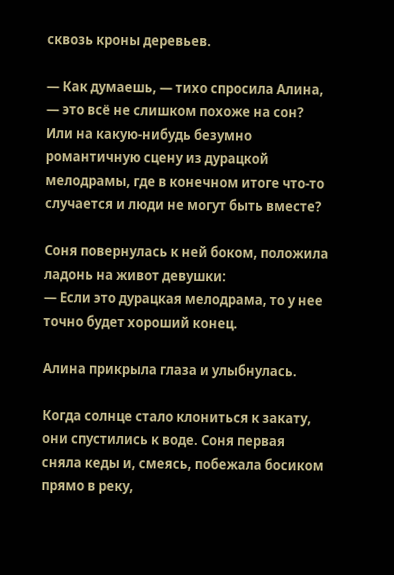сквозь кроны деревьев.

— Как думаешь, — тихо спросила Алина, — это всё не слишком похоже на сон? Или на какую-нибудь безумно романтичную сцену из дурацкой мелодрамы, где в конечном итоге что-то случается и люди не могут быть вместе?

Соня повернулась к ней боком, положила ладонь на живот девушки:
— Если это дурацкая мелодрама, то у нее точно будет хороший конец.

Алина прикрыла глаза и улыбнулась.

Когда солнце стало клониться к закату, они спустились к воде. Соня первая сняла кеды и, смеясь, побежала босиком прямо в реку,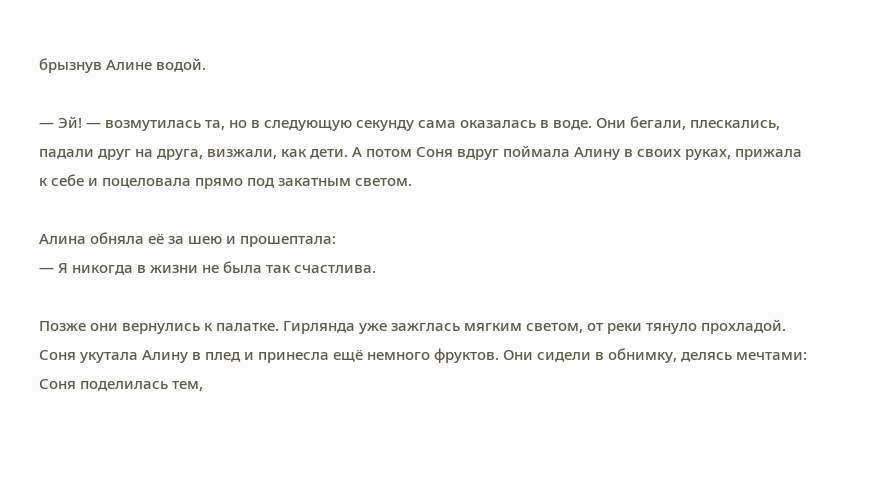брызнув Алине водой.

— Эй! — возмутилась та, но в следующую секунду сама оказалась в воде. Они бегали, плескались, падали друг на друга, визжали, как дети. А потом Соня вдруг поймала Алину в своих руках, прижала к себе и поцеловала прямо под закатным светом.

Алина обняла её за шею и прошептала:
— Я никогда в жизни не была так счастлива.

Позже они вернулись к палатке. Гирлянда уже зажглась мягким светом, от реки тянуло прохладой. Соня укутала Алину в плед и принесла ещё немного фруктов. Они сидели в обнимку, делясь мечтами: Соня поделилась тем,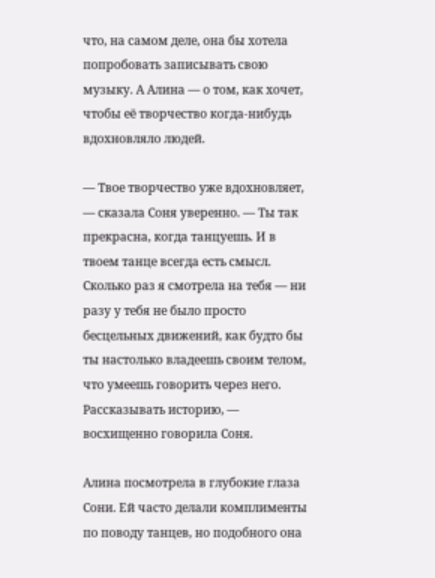что, на самом деле, она бы хотела попробовать записывать свою музыку. А Алина — о том, как хочет, чтобы её творчество когда-нибудь вдохновляло людей.

— Твое творчество уже вдохновляет, — сказала Соня уверенно. — Ты так прекрасна, когда танцуешь. И в твоем танце всегда есть смысл. Сколько раз я смотрела на тебя — ни разу у тебя не было просто бесцельных движений, как будто бы ты настолько владеешь своим телом, что умеешь говорить через него. Рассказывать историю, — восхищенно говорила Соня.

Алина посмотрела в глубокие глаза Сони. Ей часто делали комплименты по поводу танцев, но подобного она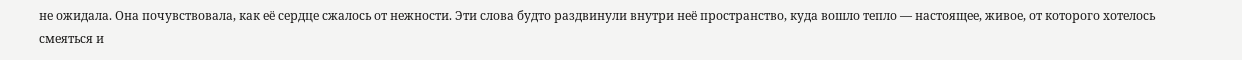не ожидала. Она почувствовала, как её сердце сжалось от нежности. Эти слова будто раздвинули внутри неё пространство, куда вошло тепло — настоящее, живое, от которого хотелось смеяться и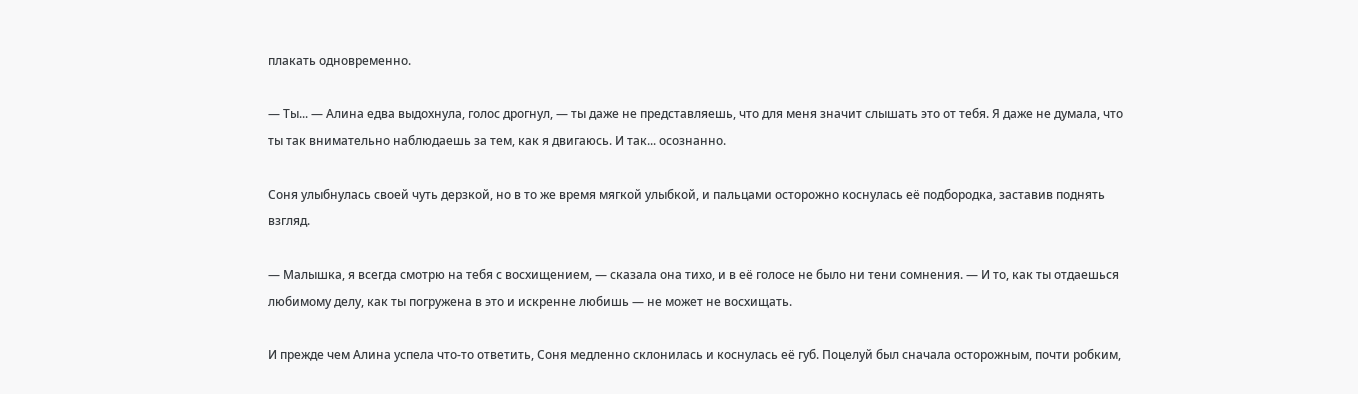плакать одновременно.

— Ты... — Алина едва выдохнула, голос дрогнул, — ты даже не представляешь, что для меня значит слышать это от тебя. Я даже не думала, что ты так внимательно наблюдаешь за тем, как я двигаюсь. И так... осознанно.

Соня улыбнулась своей чуть дерзкой, но в то же время мягкой улыбкой, и пальцами осторожно коснулась её подбородка, заставив поднять взгляд.

— Малышка, я всегда смотрю на тебя с восхищением, — сказала она тихо, и в её голосе не было ни тени сомнения. — И то, как ты отдаешься любимому делу, как ты погружена в это и искренне любишь — не может не восхищать.

И прежде чем Алина успела что-то ответить, Соня медленно склонилась и коснулась её губ. Поцелуй был сначала осторожным, почти робким,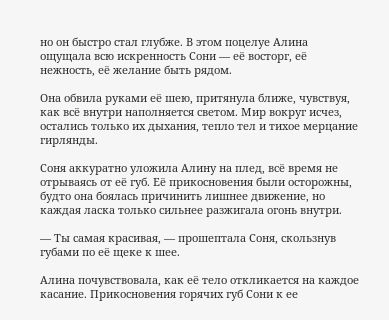но он быстро стал глубже. В этом поцелуе Алина ощущала всю искренность Сони — её восторг, её нежность, её желание быть рядом.

Она обвила руками её шею, притянула ближе, чувствуя, как всё внутри наполняется светом. Мир вокруг исчез, остались только их дыхания, тепло тел и тихое мерцание гирлянды.

Соня аккуратно уложила Алину на плед, всё время не отрываясь от её губ. Её прикосновения были осторожны, будто она боялась причинить лишнее движение, но каждая ласка только сильнее разжигала огонь внутри.

— Ты самая красивая, — прошептала Соня, скользнув губами по её щеке к шее.

Алина почувствовала, как её тело откликается на каждое касание. Прикосновения горячих губ Сони к ее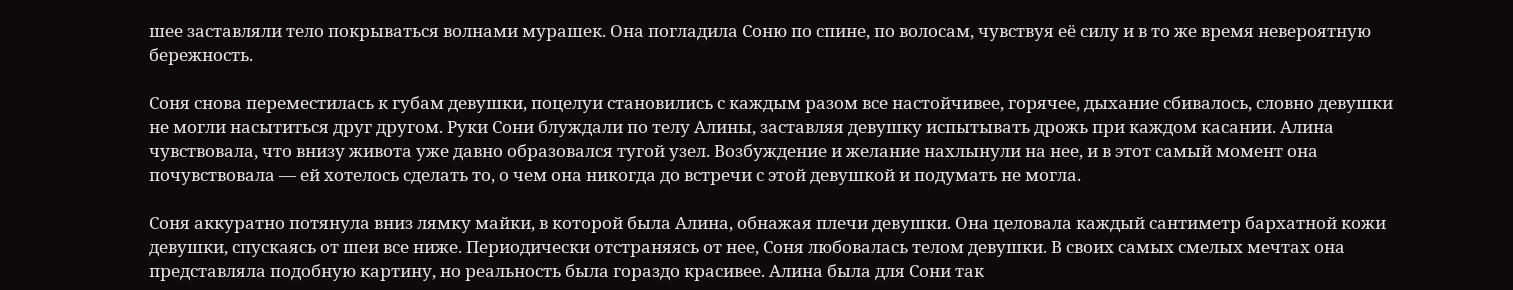шее заставляли тело покрываться волнами мурашек. Она погладила Соню по спине, по волосам, чувствуя её силу и в то же время невероятную бережность.

Соня снова переместилась к губам девушки, поцелуи становились с каждым разом все настойчивее, горячее, дыхание сбивалось, словно девушки не могли насытиться друг другом. Руки Сони блуждали по телу Алины, заставляя девушку испытывать дрожь при каждом касании. Алина чувствовала, что внизу живота уже давно образовался тугой узел. Возбуждение и желание нахлынули на нее, и в этот самый момент она почувствовала — ей хотелось сделать то, о чем она никогда до встречи с этой девушкой и подумать не могла.

Соня аккуратно потянула вниз лямку майки, в которой была Алина, обнажая плечи девушки. Она целовала каждый сантиметр бархатной кожи девушки, спускаясь от шеи все ниже. Периодически отстраняясь от нее, Соня любовалась телом девушки. В своих самых смелых мечтах она представляла подобную картину, но реальность была гораздо красивее. Алина была для Сони так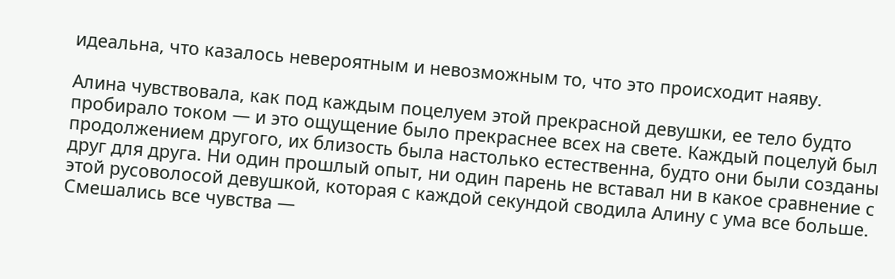идеальна, что казалось невероятным и невозможным то, что это происходит наяву.

Алина чувствовала, как под каждым поцелуем этой прекрасной девушки, ее тело будто пробирало током — и это ощущение было прекраснее всех на свете. Каждый поцелуй был продолжением другого, их близость была настолько естественна, будто они были созданы друг для друга. Ни один прошлый опыт, ни один парень не вставал ни в какое сравнение с этой русоволосой девушкой, которая с каждой секундой сводила Алину с ума все больше. Смешались все чувства —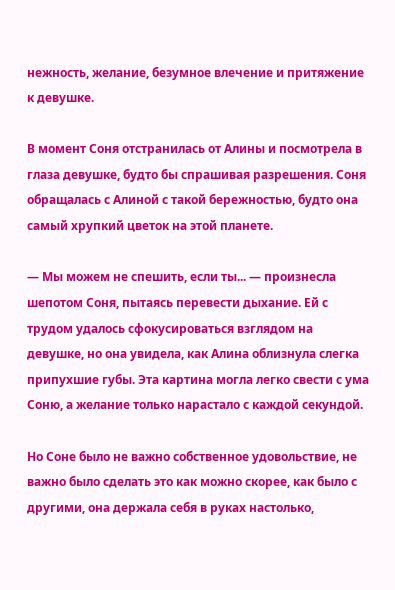нежность, желание, безумное влечение и притяжение к девушке.

В момент Соня отстранилась от Алины и посмотрела в глаза девушке, будто бы спрашивая разрешения. Соня обращалась с Алиной с такой бережностью, будто она самый хрупкий цветок на этой планете.

— Мы можем не спешить, если ты... — произнесла шепотом Соня, пытаясь перевести дыхание. Ей с трудом удалось сфокусироваться взглядом на девушке, но она увидела, как Алина облизнула слегка припухшие губы. Эта картина могла легко свести с ума Соню, а желание только нарастало с каждой секундой.

Но Соне было не важно собственное удовольствие, не важно было сделать это как можно скорее, как было с другими, она держала себя в руках настолько,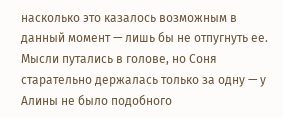насколько это казалось возможным в данный момент — лишь бы не отпугнуть ее. Мысли путались в голове, но Соня старательно держалась только за одну — у Алины не было подобного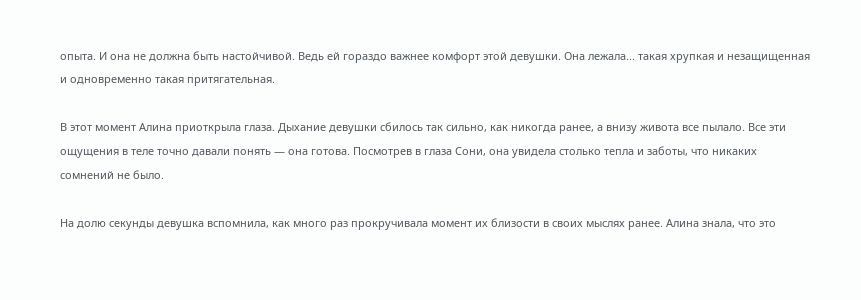опыта. И она не должна быть настойчивой. Ведь ей гораздо важнее комфорт этой девушки. Она лежала... такая хрупкая и незащищенная и одновременно такая притягательная.

В этот момент Алина приоткрыла глаза. Дыхание девушки сбилось так сильно, как никогда ранее, а внизу живота все пылало. Все эти ощущения в теле точно давали понять — она готова. Посмотрев в глаза Сони, она увидела столько тепла и заботы, что никаких сомнений не было.

На долю секунды девушка вспомнила, как много раз прокручивала момент их близости в своих мыслях ранее. Алина знала, что это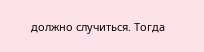должно случиться. Тогда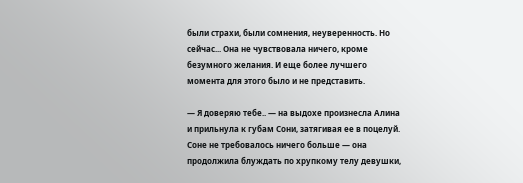были страхи, были сомнения, неуверенность. Но сейчас... Она не чувствовала ничего, кроме безумного желания. И еще более лучшего момента для этого было и не представить.

— Я доверяю тебе.. — на выдохе произнесла Алина и прильнула к губам Сони, затягивая ее в поцелуй. Соне не требовалось ничего больше — она продолжила блуждать по хрупкому телу девушки,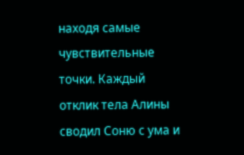находя самые чувствительные точки. Каждый отклик тела Алины сводил Соню с ума и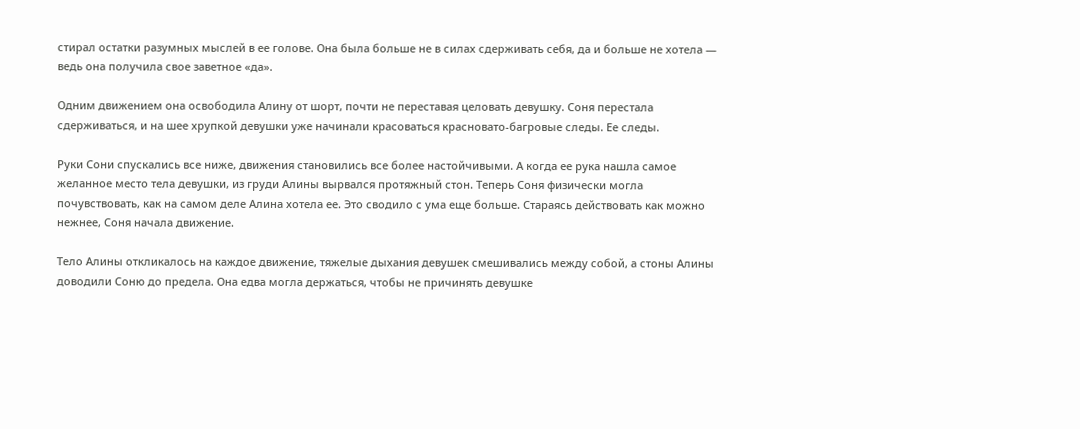стирал остатки разумных мыслей в ее голове. Она была больше не в силах сдерживать себя, да и больше не хотела — ведь она получила свое заветное «да».

Одним движением она освободила Алину от шорт, почти не переставая целовать девушку. Соня перестала сдерживаться, и на шее хрупкой девушки уже начинали красоваться красновато-багровые следы. Ее следы.

Руки Сони спускались все ниже, движения становились все более настойчивыми. А когда ее рука нашла самое желанное место тела девушки, из груди Алины вырвался протяжный стон. Теперь Соня физически могла почувствовать, как на самом деле Алина хотела ее. Это сводило с ума еще больше. Стараясь действовать как можно нежнее, Соня начала движение.

Тело Алины откликалось на каждое движение, тяжелые дыхания девушек смешивались между собой, а стоны Алины доводили Соню до предела. Она едва могла держаться, чтобы не причинять девушке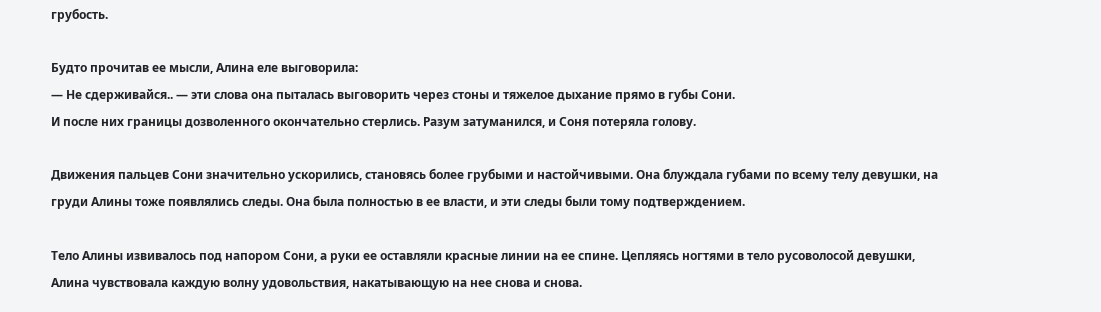грубость.

Будто прочитав ее мысли, Алина еле выговорила:
— Не сдерживайся.. — эти слова она пыталась выговорить через стоны и тяжелое дыхание прямо в губы Сони.
И после них границы дозволенного окончательно стерлись. Разум затуманился, и Соня потеряла голову.

Движения пальцев Сони значительно ускорились, становясь более грубыми и настойчивыми. Она блуждала губами по всему телу девушки, на груди Алины тоже появлялись следы. Она была полностью в ее власти, и эти следы были тому подтверждением.

Тело Алины извивалось под напором Сони, а руки ее оставляли красные линии на ее спине. Цепляясь ногтями в тело русоволосой девушки, Алина чувствовала каждую волну удовольствия, накатывающую на нее снова и снова.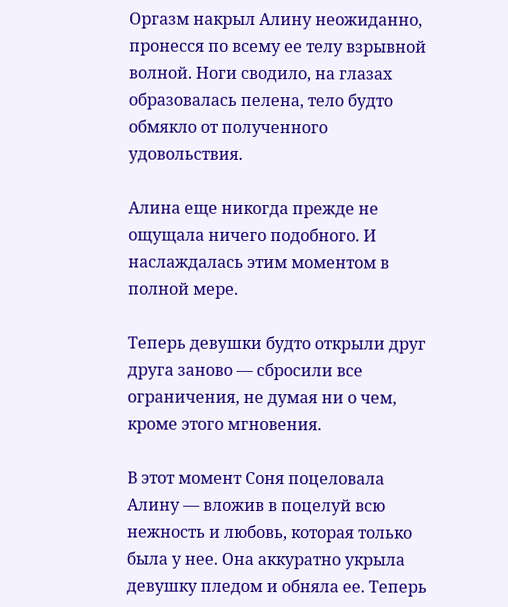Оргазм накрыл Алину неожиданно, пронесся по всему ее телу взрывной волной. Ноги сводило, на глазах образовалась пелена, тело будто обмякло от полученного удовольствия.

Алина еще никогда прежде не ощущала ничего подобного. И наслаждалась этим моментом в полной мере.

Теперь девушки будто открыли друг друга заново — сбросили все ограничения, не думая ни о чем, кроме этого мгновения.

В этот момент Соня поцеловала Алину — вложив в поцелуй всю нежность и любовь, которая только была у нее. Она аккуратно укрыла девушку пледом и обняла ее. Теперь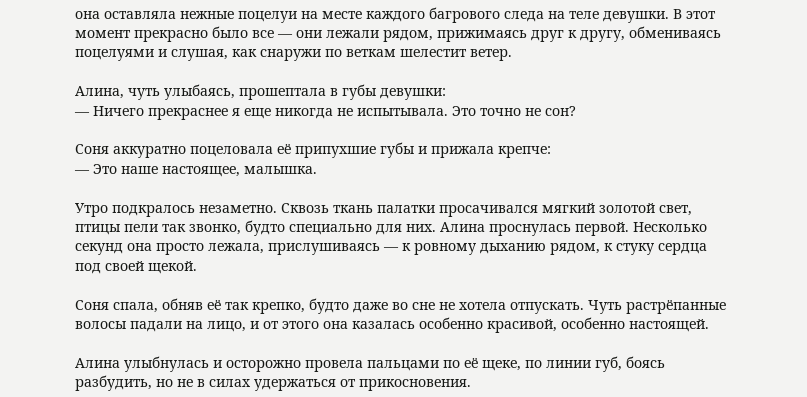она оставляла нежные поцелуи на месте каждого багрового следа на теле девушки. В этот момент прекрасно было все — они лежали рядом, прижимаясь друг к другу, обмениваясь поцелуями и слушая, как снаружи по веткам шелестит ветер.

Алина, чуть улыбаясь, прошептала в губы девушки:
— Ничего прекраснее я еще никогда не испытывала. Это точно не сон?

Соня аккуратно поцеловала её припухшие губы и прижала крепче:
— Это наше настоящее, малышка.

Утро подкралось незаметно. Сквозь ткань палатки просачивался мягкий золотой свет, птицы пели так звонко, будто специально для них. Алина проснулась первой. Несколько секунд она просто лежала, прислушиваясь — к ровному дыханию рядом, к стуку сердца под своей щекой.

Соня спала, обняв её так крепко, будто даже во сне не хотела отпускать. Чуть растрёпанные волосы падали на лицо, и от этого она казалась особенно красивой, особенно настоящей.

Алина улыбнулась и осторожно провела пальцами по её щеке, по линии губ, боясь разбудить, но не в силах удержаться от прикосновения.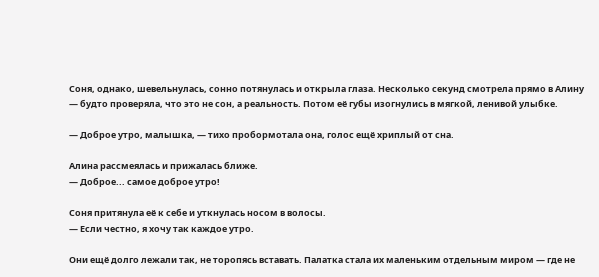Соня, однако, шевельнулась, сонно потянулась и открыла глаза. Несколько секунд смотрела прямо в Алину — будто проверяла, что это не сон, а реальность. Потом её губы изогнулись в мягкой, ленивой улыбке.

— Доброе утро, малышка, — тихо пробормотала она, голос ещё хриплый от сна.

Алина рассмеялась и прижалась ближе.
— Доброе... самое доброе утро!

Соня притянула её к себе и уткнулась носом в волосы.
— Если честно, я хочу так каждое утро.

Они ещё долго лежали так, не торопясь вставать. Палатка стала их маленьким отдельным миром — где не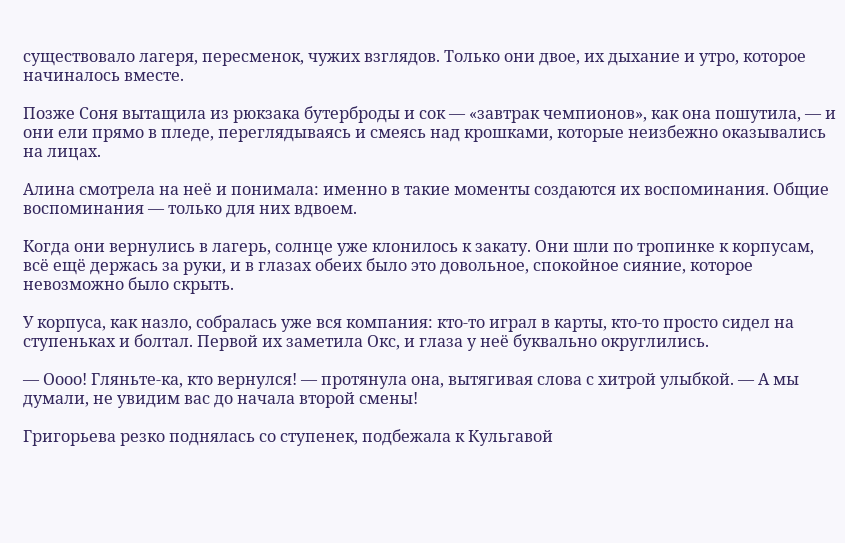существовало лагеря, пересменок, чужих взглядов. Только они двое, их дыхание и утро, которое начиналось вместе.

Позже Соня вытащила из рюкзака бутерброды и сок — «завтрак чемпионов», как она пошутила, — и они ели прямо в пледе, переглядываясь и смеясь над крошками, которые неизбежно оказывались на лицах.

Алина смотрела на неё и понимала: именно в такие моменты создаются их воспоминания. Общие воспоминания — только для них вдвоем.

Когда они вернулись в лагерь, солнце уже клонилось к закату. Они шли по тропинке к корпусам, всё ещё держась за руки, и в глазах обеих было это довольное, спокойное сияние, которое невозможно было скрыть.

У корпуса, как назло, собралась уже вся компания: кто-то играл в карты, кто-то просто сидел на ступеньках и болтал. Первой их заметила Окс, и глаза у неё буквально округлились.

— Оооо! Гляньте-ка, кто вернулся! — протянула она, вытягивая слова с хитрой улыбкой. — А мы думали, не увидим вас до начала второй смены!

Григорьева резко поднялась со ступенек, подбежала к Кульгавой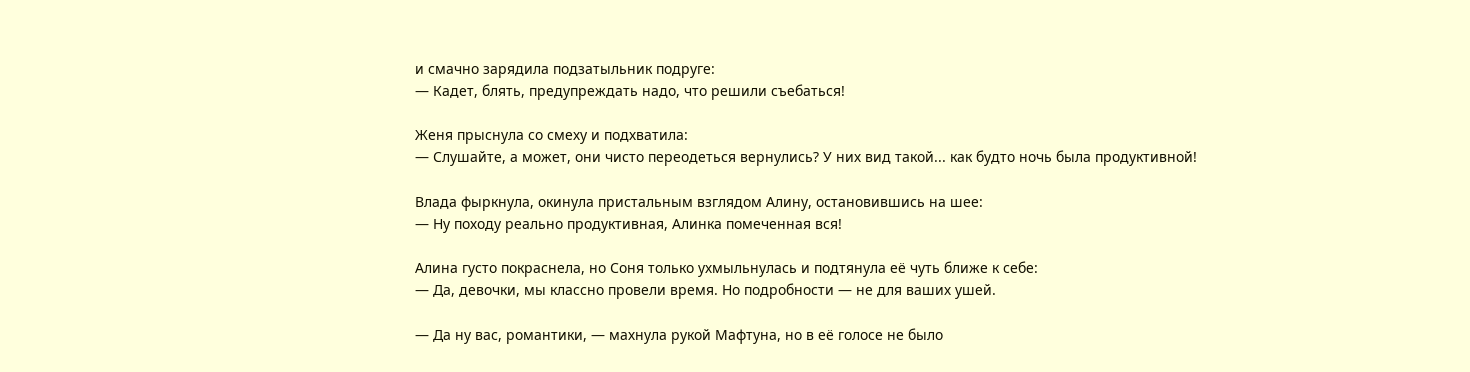и смачно зарядила подзатыльник подруге:
— Кадет, блять, предупреждать надо, что решили съебаться!

Женя прыснула со смеху и подхватила:
— Слушайте, а может, они чисто переодеться вернулись? У них вид такой... как будто ночь была продуктивной!

Влада фыркнула, окинула пристальным взглядом Алину, остановившись на шее:
— Ну походу реально продуктивная, Алинка помеченная вся!

Алина густо покраснела, но Соня только ухмыльнулась и подтянула её чуть ближе к себе:
— Да, девочки, мы классно провели время. Но подробности — не для ваших ушей.

— Да ну вас, романтики, — махнула рукой Мафтуна, но в её голосе не было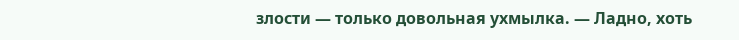злости — только довольная ухмылка. — Ладно, хоть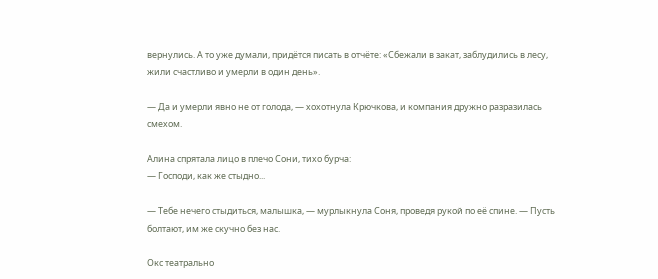вернулись. А то уже думали, придётся писать в отчёте: «Сбежали в закат, заблудились в лесу, жили счастливо и умерли в один день».

— Да и умерли явно не от голода, — хохотнула Крючкова, и компания дружно разразилась смехом.

Алина спрятала лицо в плечо Сони, тихо бурча:
— Господи, как же стыдно...

— Тебе нечего стыдиться, малышка, — мурлыкнула Соня, проведя рукой по её спине. — Пусть болтают, им же скучно без нас.

Окс театрально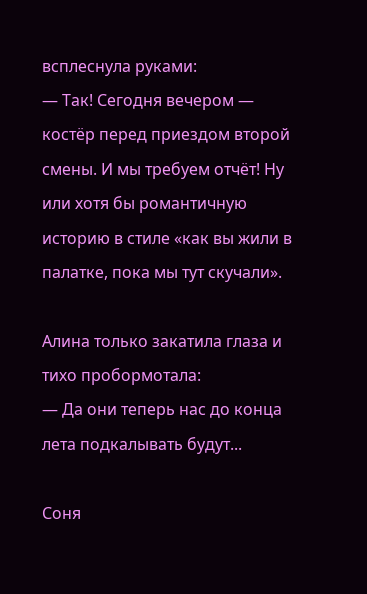всплеснула руками:
— Так! Сегодня вечером — костёр перед приездом второй смены. И мы требуем отчёт! Ну или хотя бы романтичную историю в стиле «как вы жили в палатке, пока мы тут скучали».

Алина только закатила глаза и тихо пробормотала:
— Да они теперь нас до конца лета подкалывать будут...

Соня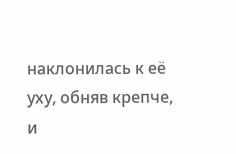наклонилась к её уху, обняв крепче, и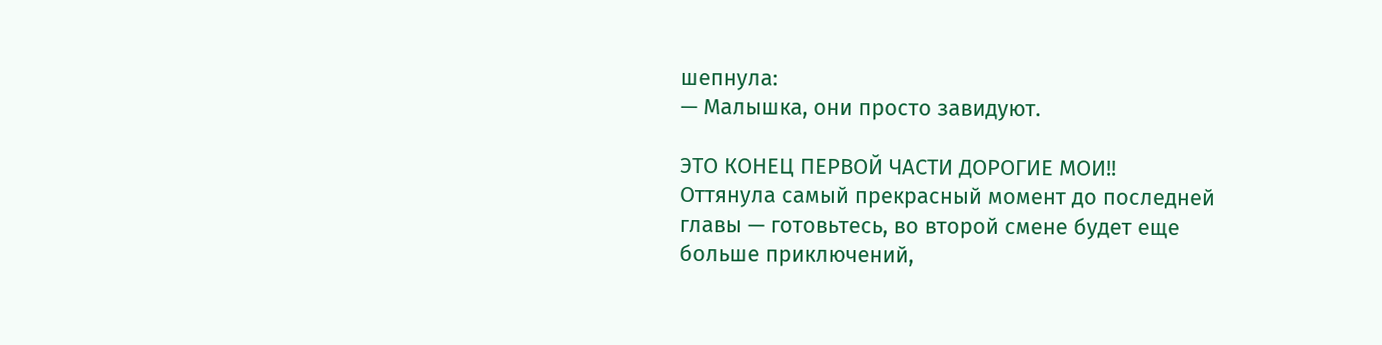шепнула:
— Малышка, они просто завидуют.

ЭТО КОНЕЦ ПЕРВОЙ ЧАСТИ ДОРОГИЕ МОИ!!
Оттянула самый прекрасный момент до последней главы — готовьтесь, во второй смене будет еще больше приключений,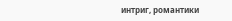интриг, романтики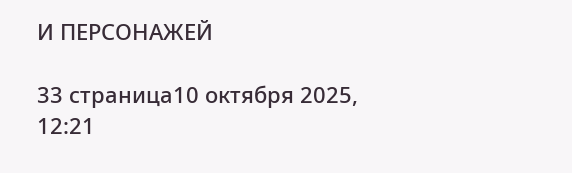И ПЕРСОНАЖЕЙ

33 страница10 октября 2025, 12:21